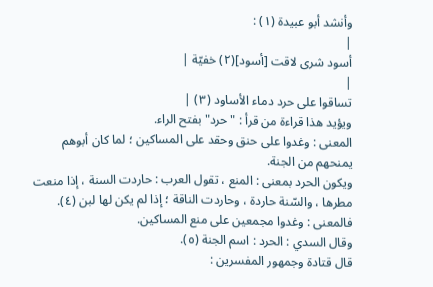وأنشد أبو عبيدة (١) :
|
أسود شرى لاقت [أسود](٢) خفيّة |
|
تساقوا على حرد دماء الأساود (٣) |
ويؤيد هذا قراءة من قرأ : " حرد" بفتح الراء.
المعنى : وغدوا على حنق وحقد على المساكين ؛ لما كان أبوهم يمنحهم من الجنة.
ويكون الحرد بمعنى : المنع ، تقول العرب : حاردت السنة ، إذا منعت مطرها ، والسّنة حاردة ، وحاردت الناقة ؛ إذا لم يكن لها لبن (٤).
فالمعنى : وغدوا مجمعين على منع المساكين.
وقال السدي : الحرد : اسم الجنة (٥).
قال قتادة وجمهور المفسرين :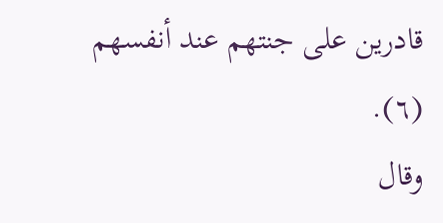قادرين على جنتهم عند أنفسهم (٦).
وقال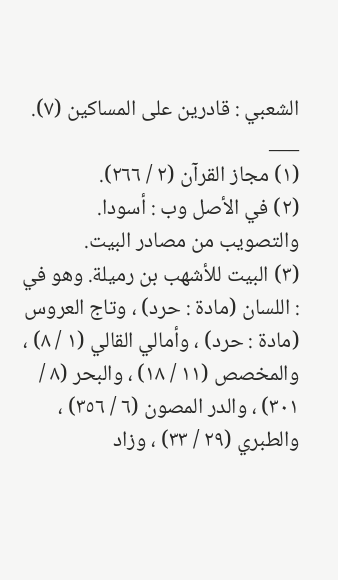الشعبي : قادرين على المساكين (٧).
___
(١) مجاز القرآن (٢ / ٢٦٦).
(٢) في الأصل وب : أسودا. والتصويب من مصادر البيت.
(٣) البيت للأشهب بن رميلة. وهو في : اللسان (مادة : حرد) ، وتاج العروس (مادة : حرد) ، وأمالي القالي (١ / ٨) ، والمخصص (١١ / ١٨) ، والبحر (٨ / ٣٠١) ، والدر المصون (٦ / ٣٥٦) ، والطبري (٢٩ / ٣٣) ، وزاد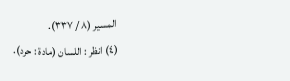المسير (٨ / ٣٣٧).
(٤) انظر : اللسان (مادة : حرد).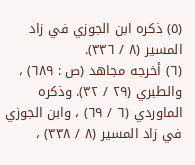(٥) ذكره ابن الجوزي في زاد المسير (٨ / ٣٣٦).
(٦) أخرجه مجاهد (ص : ٦٨٩) ، والطبري (٢٩ / ٣٢). وذكره الماوردي (٦ / ٦٩) ، وابن الجوزي في زاد المسير (٨ / ٣٣٨) ،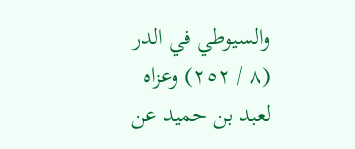والسيوطي في الدر (٨ / ٢٥٢) وعزاه لعبد بن حميد عن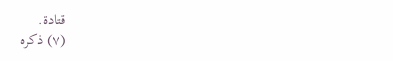قتادة.
(٧) ذكره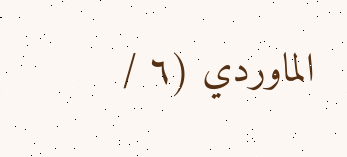الماوردي (٦ /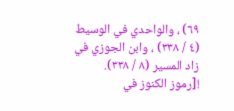٦٩) ، والواحدي في الوسيط (٤ / ٣٣٨) ، وابن الجوزي في زاد المسير (٨ / ٣٣٨).
![رموز الكنوز في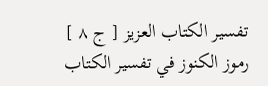تفسير الكتاب العزيز [ ج ٨ ] رموز الكنوز في تفسير الكتاب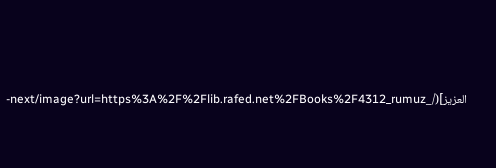العزيز](/_next/image?url=https%3A%2F%2Flib.rafed.net%2FBooks%2F4312_rumuz-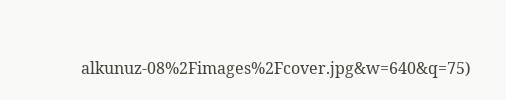alkunuz-08%2Fimages%2Fcover.jpg&w=640&q=75)